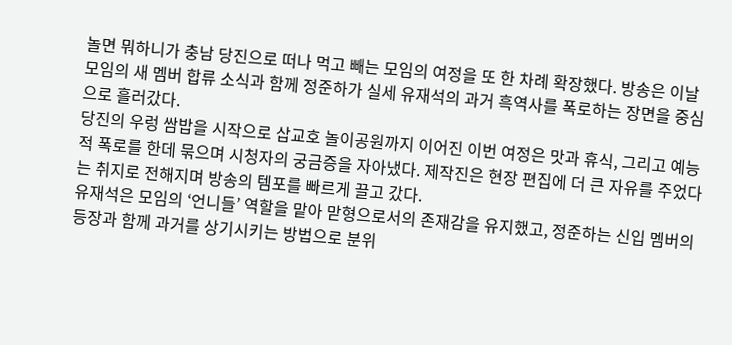놀면 뭐하니가 충남 당진으로 떠나 먹고 빼는 모임의 여정을 또 한 차례 확장했다. 방송은 이날 모임의 새 멤버 합류 소식과 함께 정준하가 실세 유재석의 과거 흑역사를 폭로하는 장면을 중심으로 흘러갔다.
당진의 우렁 쌈밥을 시작으로 삽교호 놀이공원까지 이어진 이번 여정은 맛과 휴식, 그리고 예능적 폭로를 한데 묶으며 시청자의 궁금증을 자아냈다. 제작진은 현장 편집에 더 큰 자유를 주었다는 취지로 전해지며 방송의 템포를 빠르게 끌고 갔다.
유재석은 모임의 ‘언니들’ 역할을 맡아 맏형으로서의 존재감을 유지했고, 정준하는 신입 멤버의 등장과 함께 과거를 상기시키는 방법으로 분위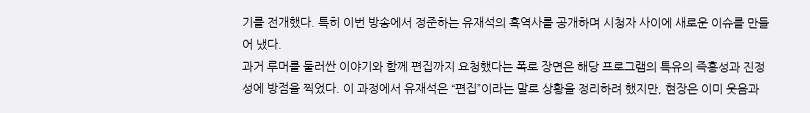기를 전개했다. 특히 이번 방송에서 정준하는 유재석의 흑역사를 공개하며 시청자 사이에 새로운 이슈를 만들어 냈다.
과거 루머를 둘러싼 이야기와 함께 편집까지 요청했다는 폭로 장면은 해당 프로그램의 특유의 즉흥성과 진정성에 방점을 찍었다. 이 과정에서 유재석은 “편집”이라는 말로 상황을 정리하려 했지만, 현장은 이미 웃음과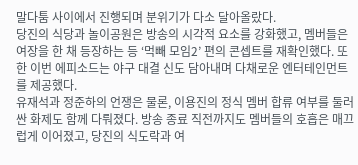말다툼 사이에서 진행되며 분위기가 다소 달아올랐다.
당진의 식당과 놀이공원은 방송의 시각적 요소를 강화했고, 멤버들은 여장을 한 채 등장하는 등 ‘먹빼 모임2’ 편의 콘셉트를 재확인했다. 또한 이번 에피소드는 야구 대결 신도 담아내며 다채로운 엔터테인먼트를 제공했다.
유재석과 정준하의 언쟁은 물론, 이용진의 정식 멤버 합류 여부를 둘러싼 화제도 함께 다뤄졌다. 방송 종료 직전까지도 멤버들의 호흡은 매끄럽게 이어졌고, 당진의 식도락과 여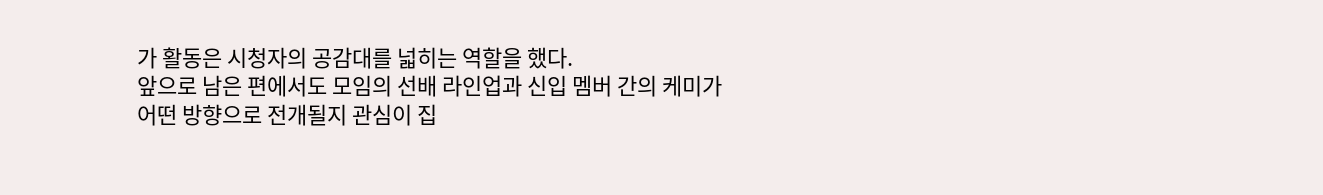가 활동은 시청자의 공감대를 넓히는 역할을 했다.
앞으로 남은 편에서도 모임의 선배 라인업과 신입 멤버 간의 케미가 어떤 방향으로 전개될지 관심이 집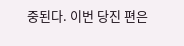중된다. 이번 당진 편은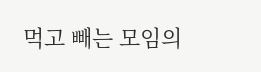먹고 빼는 모임의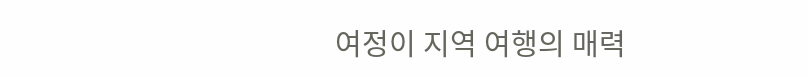여정이 지역 여행의 매력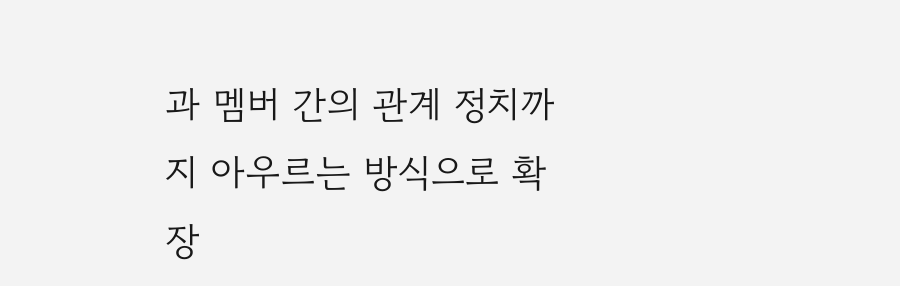과 멤버 간의 관계 정치까지 아우르는 방식으로 확장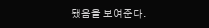됐음을 보여준다.